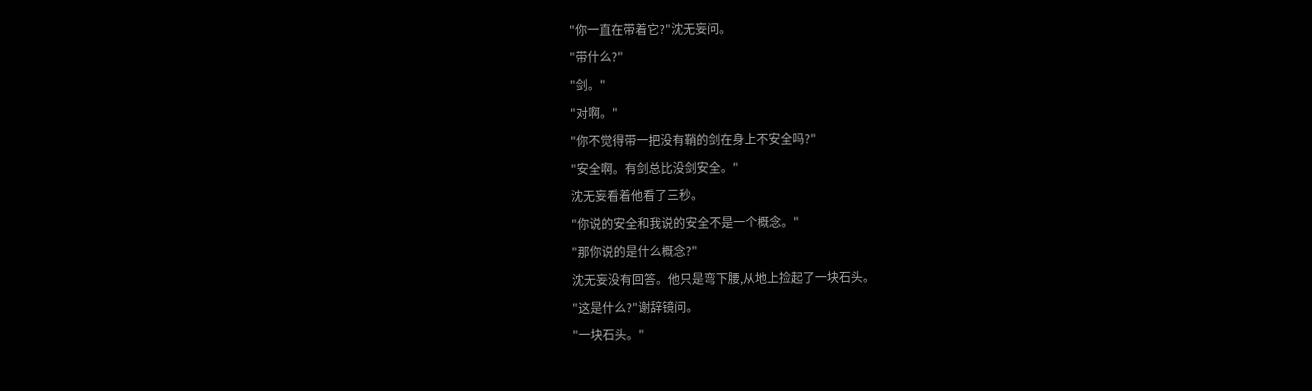"你一直在带着它?"沈无妄问。
"带什么?"
"剑。"
"对啊。"
"你不觉得带一把没有鞘的剑在身上不安全吗?"
"安全啊。有剑总比没剑安全。"
沈无妄看着他看了三秒。
"你说的安全和我说的安全不是一个概念。"
"那你说的是什么概念?"
沈无妄没有回答。他只是弯下腰,从地上捡起了一块石头。
"这是什么?"谢辞镜问。
"一块石头。"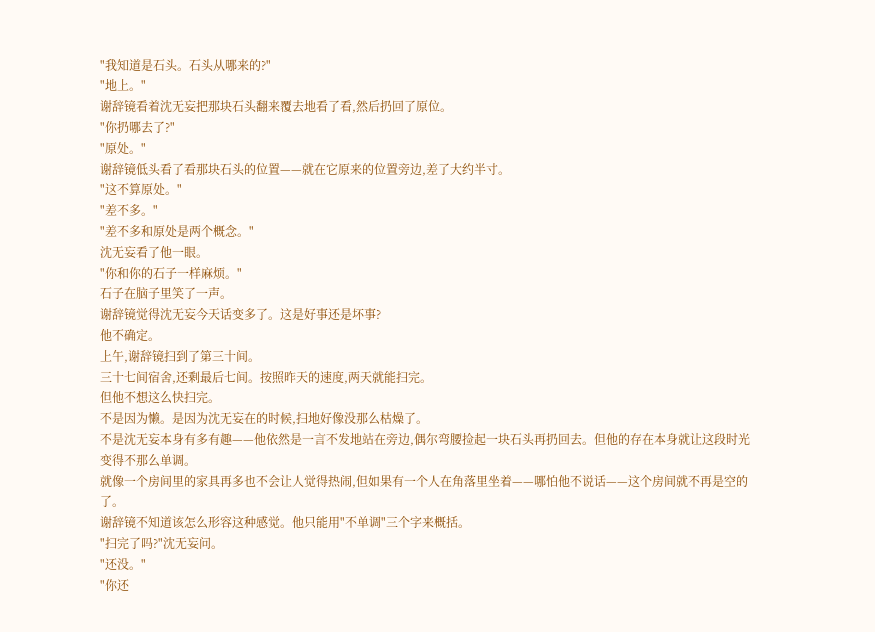"我知道是石头。石头从哪来的?"
"地上。"
谢辞镜看着沈无妄把那块石头翻来覆去地看了看,然后扔回了原位。
"你扔哪去了?"
"原处。"
谢辞镜低头看了看那块石头的位置——就在它原来的位置旁边,差了大约半寸。
"这不算原处。"
"差不多。"
"差不多和原处是两个概念。"
沈无妄看了他一眼。
"你和你的石子一样麻烦。"
石子在脑子里笑了一声。
谢辞镜觉得沈无妄今天话变多了。这是好事还是坏事?
他不确定。
上午,谢辞镜扫到了第三十间。
三十七间宿舍,还剩最后七间。按照昨天的速度,两天就能扫完。
但他不想这么快扫完。
不是因为懒。是因为沈无妄在的时候,扫地好像没那么枯燥了。
不是沈无妄本身有多有趣——他依然是一言不发地站在旁边,偶尔弯腰捡起一块石头再扔回去。但他的存在本身就让这段时光变得不那么单调。
就像一个房间里的家具再多也不会让人觉得热闹,但如果有一个人在角落里坐着——哪怕他不说话——这个房间就不再是空的了。
谢辞镜不知道该怎么形容这种感觉。他只能用"不单调"三个字来概括。
"扫完了吗?"沈无妄问。
"还没。"
"你还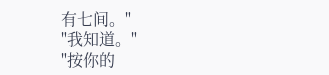有七间。"
"我知道。"
"按你的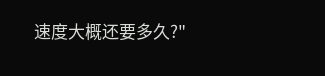速度大概还要多久?"